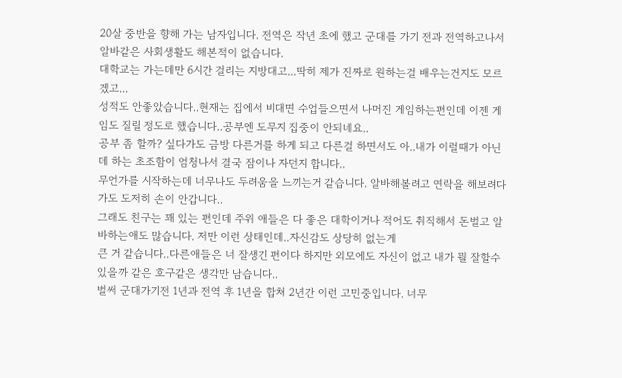20살 중반을 향해 가는 남자입니다. 전역은 작년 초에 했고 군대를 가기 전과 전역하고나서 알바같은 사회생활도 해본적이 없습니다.
대학교는 가는데만 6시간 걸리는 지방대고...딱히 제가 진짜로 원하는걸 배우는건지도 모르겠고...
성적도 안좋았습니다..현재는 집에서 비대면 수업들으면서 나머진 게임하는편인데 이젠 게임도 질릴 정도로 했습니다..공부엔 도무지 집중이 안되네요..
공부 좀 할까? 싶다가도 금방 다른거를 하게 되고 다른걸 하면서도 아..내가 이럴때가 아닌데 하는 초조함이 엄청나서 결국 잠이나 자던지 합니다..
무언가를 시작하는데 너무나도 두려움을 느끼는거 같습니다. 알바해볼려고 연락을 해보려다가도 도저히 손이 안갑니다..
그래도 친구는 꽤 있는 편인데 주위 애들은 다 좋은 대학이거나 적어도 취직해서 돈벌고 알바하는애도 많습니다. 저만 이런 상태인데..자신감도 상당히 없는게
큰 거 같습니다..다른애들은 너 잘생긴 편이다 하지만 외모에도 자신이 없고 내가 뭘 잘할수있을까 같은 호구같은 생각만 남습니다..
벌써 군대가기전 1년과 전역 후 1년을 합쳐 2년간 이런 고민중입니다. 너무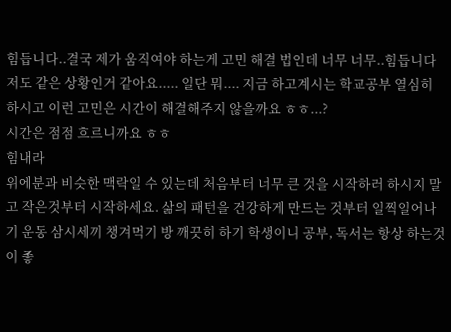힘듭니다..결국 제가 움직여야 하는게 고민 해결 법인데 너무 너무..힘듭니다
저도 같은 상황인거 같아요..... 일단 뭐.... 지금 하고계시는 학교공부 열심히 하시고 이런 고민은 시간이 해결해주지 않을까요 ㅎㅎ...?
시간은 점점 흐르니까요 ㅎㅎ
힘내라
위에분과 비슷한 맥락일 수 있는데 처음부터 너무 큰 것을 시작하러 하시지 말고 작은것부터 시작하세요. 삶의 패턴을 건강하게 만드는 것부터 일찍일어나기 운동 삼시세끼 챙겨먹기 방 깨끗히 하기 학생이니 공부, 독서는 항상 하는것이 좋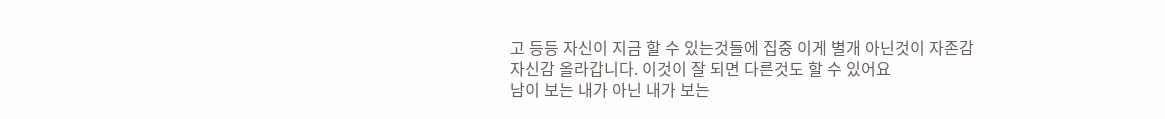고 등등 자신이 지금 할 수 있는것들에 집중 이게 별개 아닌것이 자존감 자신감 올라갑니다. 이것이 잘 되면 다른것도 할 수 있어요
남이 보는 내가 아닌 내가 보는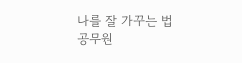나를 잘 가꾸는 법
공무원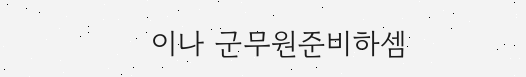이나 군무원준비하셈